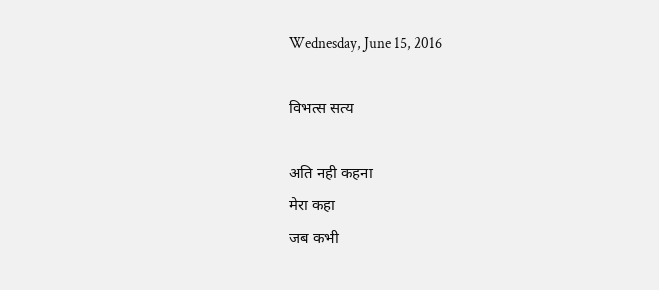Wednesday, June 15, 2016

विभत्स सत्य

अति नही कहना
मेरा कहा
जब कभी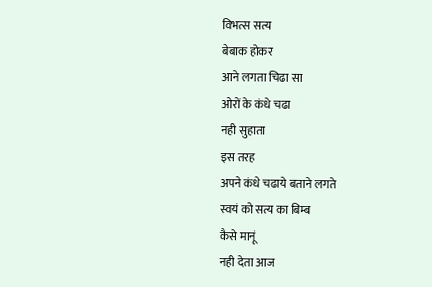विभत्स सत्य
बेबाक होकर
आने लगता चिढा सा
ओरों के कंधे चढा
नही सुहाता
इस तरह
अपने कंधे चढाये बताने लगते
स्वयं को सत्य का बिम्ब
कैसे मानूं
नही देता आज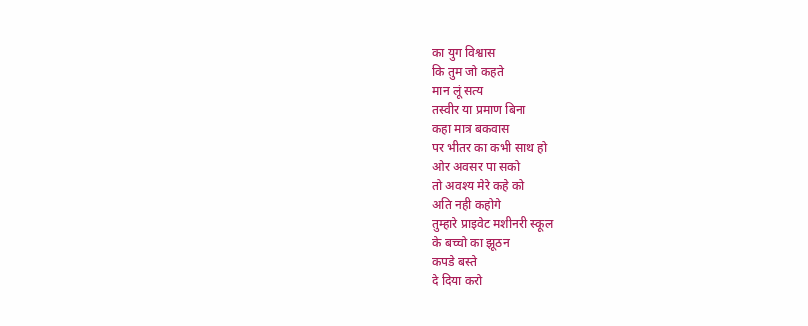का युग विश्वास
कि तुम जो कहते
मान लूं सत्य
तस्वीर या प्रमाण बिना
कहा मात्र बकवास
पर भीतर का कभी साथ हो
ओर अवसर पा सको
तो अवश्य मेरे कहे को
अति नही कहोगे
तुम्हारे प्राइवेट मशीनरी स्कूल
के बच्चो का झूठन
कपडे बस्ते
दे दिया करो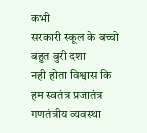कभी
सरकारी स्कूल के बच्चो
बहुत बुरी दशा
नही होता विश्वास कि
हम स्वतंत्र प्रजातंत्र
गणतंत्रीय व्यवस्था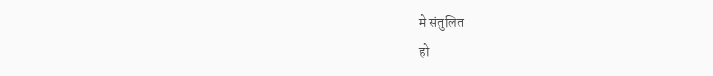मे संतुलित
हो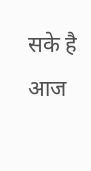सके है आज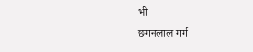भी
छगनलाल गर्ग